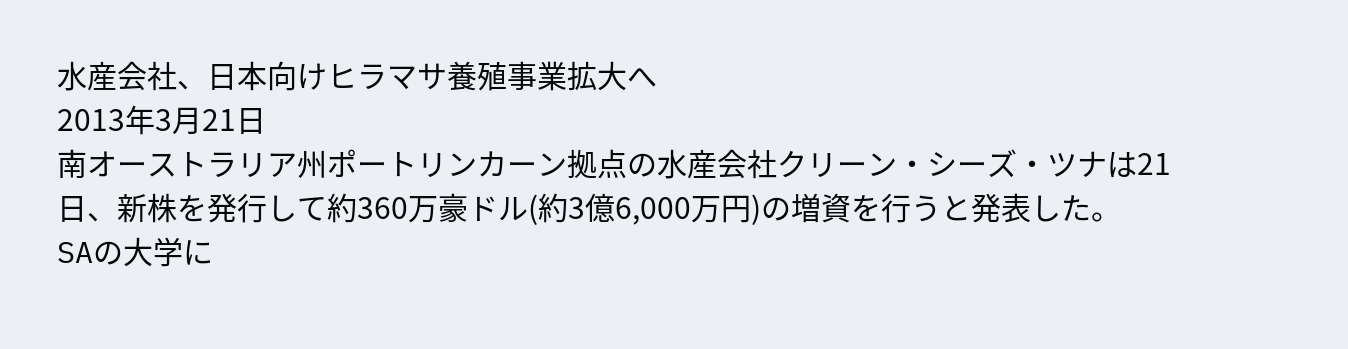水産会社、日本向けヒラマサ養殖事業拡大へ
2013年3月21日
南オーストラリア州ポートリンカーン拠点の水産会社クリーン・シーズ・ツナは21日、新株を発行して約360万豪ドル(約3億6,000万円)の増資を行うと発表した。
SAの大学に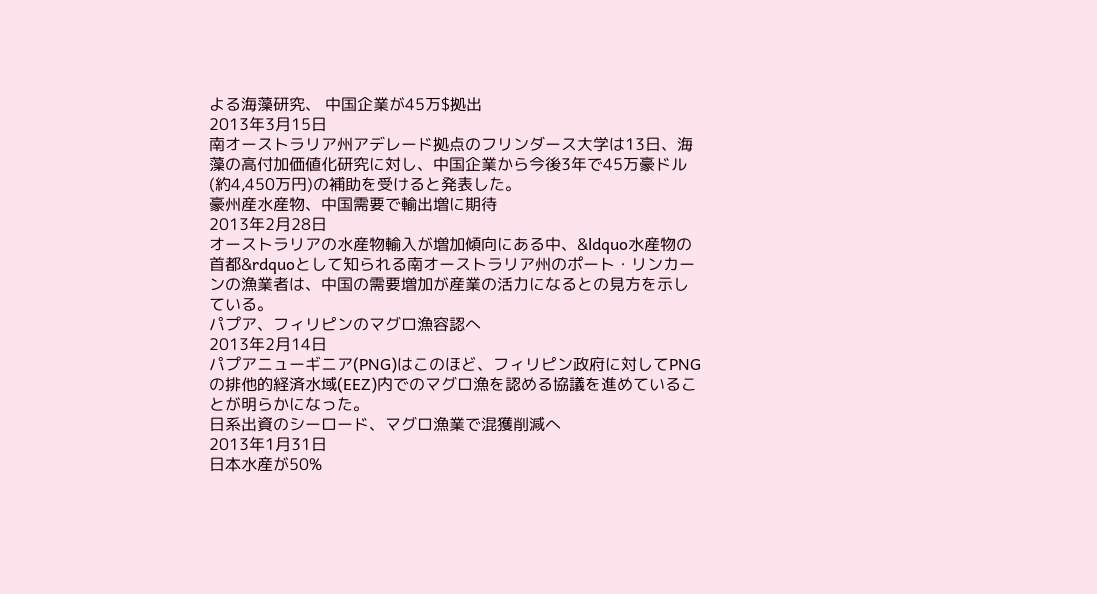よる海藻研究、 中国企業が45万$拠出
2013年3月15日
南オーストラリア州アデレード拠点のフリンダース大学は13日、海藻の高付加価値化研究に対し、中国企業から今後3年で45万豪ドル(約4,450万円)の補助を受けると発表した。
豪州産水産物、中国需要で輸出増に期待
2013年2月28日
オーストラリアの水産物輸入が増加傾向にある中、&ldquo水産物の首都&rdquoとして知られる南オーストラリア州のポート・リンカーンの漁業者は、中国の需要増加が産業の活力になるとの見方を示している。
パプア、フィリピンのマグロ漁容認へ
2013年2月14日
パプアニューギニア(PNG)はこのほど、フィリピン政府に対してPNGの排他的経済水域(EEZ)内でのマグロ漁を認める協議を進めていることが明らかになった。
日系出資のシーロード、マグロ漁業で混獲削減へ
2013年1月31日
日本水産が50%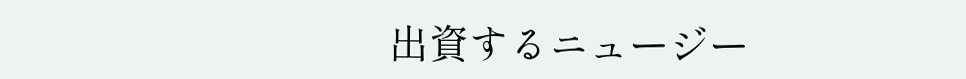出資するニュージー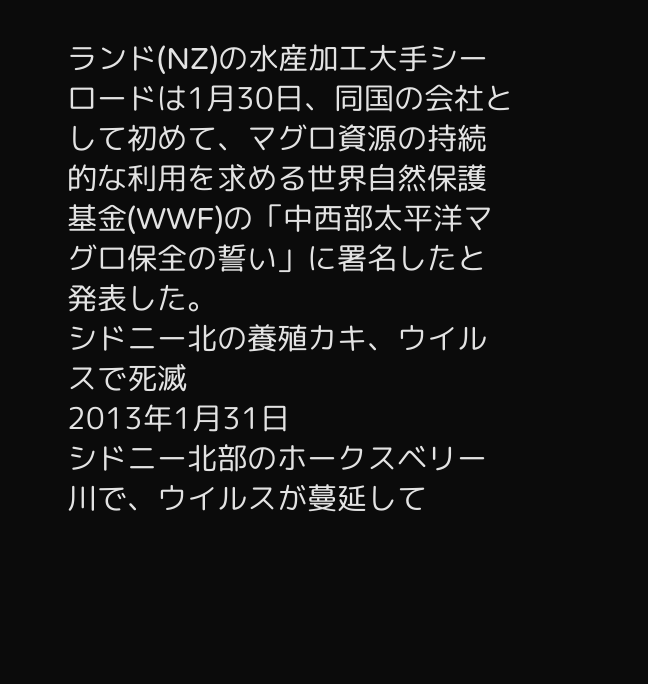ランド(NZ)の水産加工大手シーロードは1月30日、同国の会社として初めて、マグロ資源の持続的な利用を求める世界自然保護基金(WWF)の「中西部太平洋マグロ保全の誓い」に署名したと発表した。
シドニー北の養殖カキ、ウイルスで死滅
2013年1月31日
シドニー北部のホークスベリー川で、ウイルスが蔓延して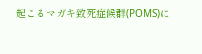起こるマガキ致死症候群(POMS)に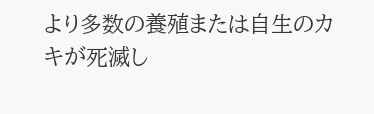より多数の養殖または自生のカキが死滅し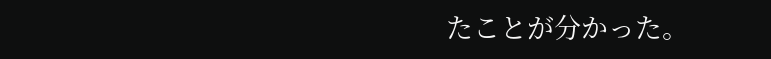たことが分かった。